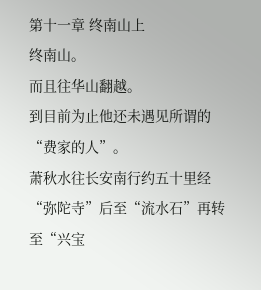第十一章 终南山上
终南山。
而且往华山翻越。
到目前为止他还未遇见所谓的“费家的人”。
萧秋水往长安南行约五十里经“弥陀寺”后至“流水石”再转至“兴宝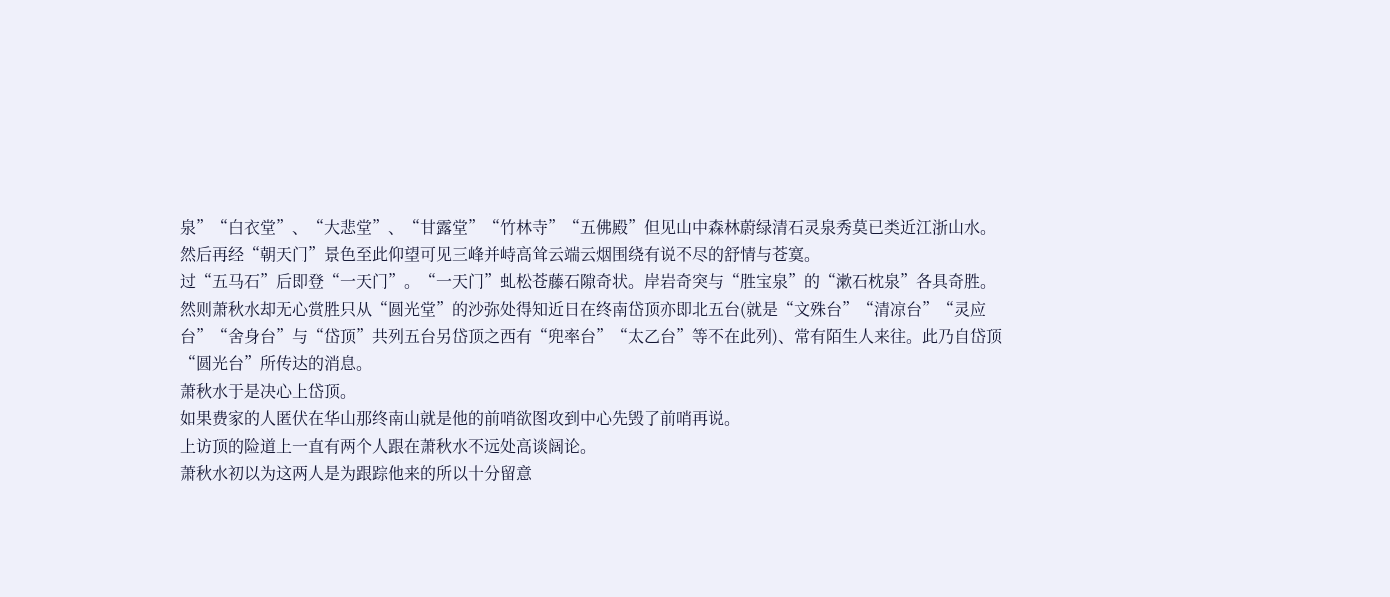泉”“白衣堂”、“大悲堂”、“甘露堂”“竹林寺”“五佛殿”但见山中森林蔚绿清石灵泉秀莫已类近江浙山水。
然后再经“朝天门”景色至此仰望可见三峰并峙高耸云端云烟围绕有说不尽的舒情与苍寞。
过“五马石”后即登“一天门”。“一天门”虬松苍藤石隙奇状。岸岩奇突与“胜宝泉”的“漱石枕泉”各具奇胜。
然则萧秋水却无心赏胜只从“圆光堂”的沙弥处得知近日在终南岱顶亦即北五台(就是“文殊台”“清凉台”“灵应台”“舍身台”与“岱顶”共列五台另岱顶之西有“兜率台”“太乙台”等不在此列)、常有陌生人来往。此乃自岱顶“圆光台”所传达的消息。
萧秋水于是决心上岱顶。
如果费家的人匿伏在华山那终南山就是他的前哨欲图攻到中心先毁了前哨再说。
上访顶的险道上一直有两个人跟在萧秋水不远处高谈阔论。
萧秋水初以为这两人是为跟踪他来的所以十分留意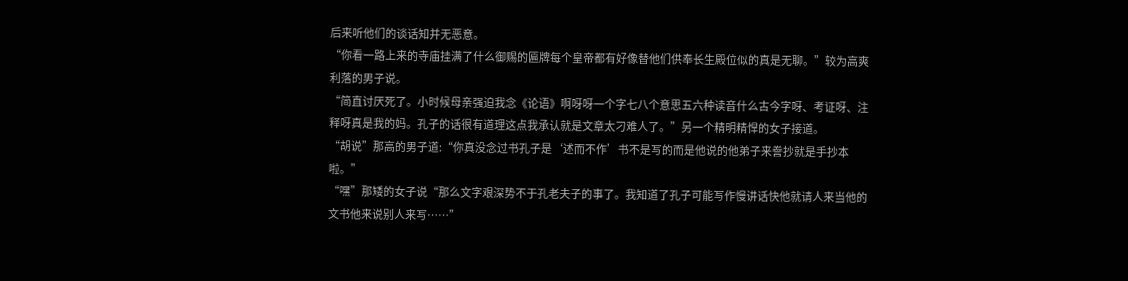后来听他们的谈话知并无恶意。
“你看一路上来的寺庙挂满了什么御赐的匾牌每个皇帝都有好像替他们供奉长生殿位似的真是无聊。”较为高爽利落的男子说。
“简直讨厌死了。小时候母亲强迫我念《论语》啊呀呀一个字七八个意思五六种读音什么古今字呀、考证呀、注释呀真是我的妈。孔子的话很有道理这点我承认就是文章太刁难人了。”另一个精明精悍的女子接道。
“胡说”那高的男子道:“你真没念过书孔子是‘述而不作’书不是写的而是他说的他弟子来誊抄就是手抄本啦。”
“嘿”那矮的女子说“那么文字艰深势不于孔老夫子的事了。我知道了孔子可能写作慢讲话快他就请人来当他的文书他来说别人来写……”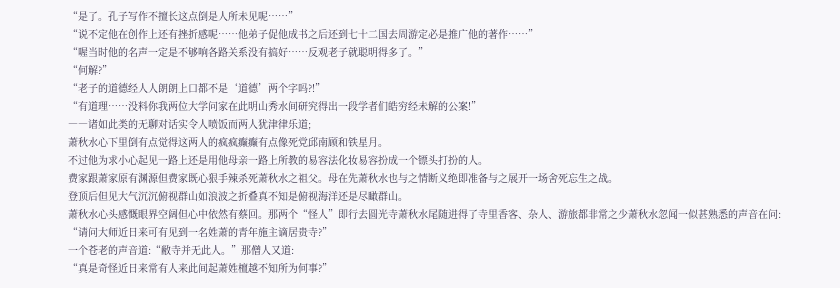“是了。孔子写作不擅长这点倒是人所未见呢……”
“说不定他在创作上还有挫折感呢……他弟子促他成书之后还到七十二国去周游定必是推广他的著作……”
“喔当时他的名声一定是不够响各路关系没有搞好……反观老子就聪明得多了。”
“何解?”
“老子的道德经人人朗朗上口都不是‘道德’两个字吗?!”
“有道理……没料你我两位大学问家在此明山秀水间研究得出一段学者们皓穷经未解的公案!”
――诸如此类的无聊对话实令人喷饭而两人犹津律乐道;
萧秋水心下里倒有点觉得这两人的疯疯癫癫有点像死党邱南顾和铁星月。
不过他为求小心起见一路上还是用他母亲一路上所教的易容法化妆易容扮成一个镖头打扮的人。
费家跟萧家原有渊源但费家既心狠手辣杀死萧秋水之祖父。母在先萧秋水也与之情断义绝即准备与之展开一场舍死忘生之战。
登顶后但见大气沉沉俯视群山如浪波之折叠真不知是俯视海洋还是尽瞰群山。
萧秋水心头感慨眼界空阔但心中依然有蔡回。那两个“怪人”即行去圆光寺萧秋水尾随进得了寺里香客、杂人、游旅都非常之少萧秋水忽闻一似甚熟悉的声音在问:
“请问大师近日来可有见到一名姓萧的青年施主谪居贵寺?”
一个苍老的声音道:“敝寺并无此人。”那僧人又道:
“真是奇怪近日来常有人来此间起萧姓檀越不知所为何事?”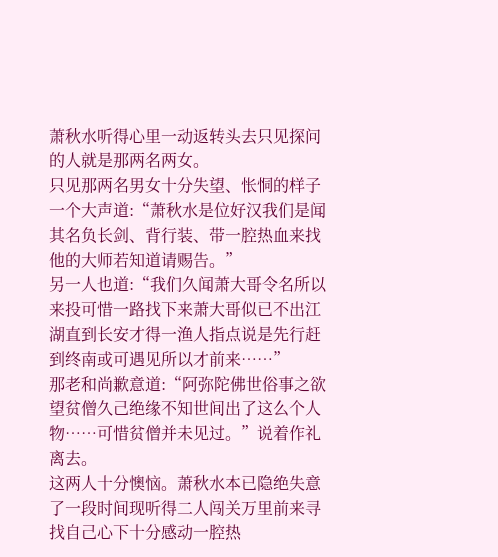萧秋水听得心里一动返转头去只见探问的人就是那两名两女。
只见那两名男女十分失望、怅恫的样子一个大声道:“萧秋水是位好汉我们是闻其名负长剑、背行装、带一腔热血来找他的大师若知道请赐告。”
另一人也道:“我们久闻萧大哥令名所以来投可惜一路找下来萧大哥似已不出江湖直到长安才得一渔人指点说是先行赶到终南或可遇见所以才前来……”
那老和尚歉意道:“阿弥陀佛世俗事之欲望贫僧久己绝缘不知世间出了这么个人物……可惜贫僧并未见过。”说着作礼离去。
这两人十分懊恼。萧秋水本已隐绝失意了一段时间现听得二人闯关万里前来寻找自己心下十分感动一腔热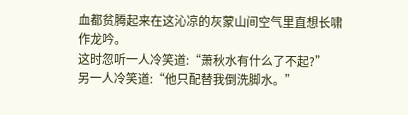血都贫腾起来在这沁凉的灰蒙山间空气里直想长啸作龙吟。
这时忽听一人冷笑道:“萧秋水有什么了不起?”
另一人冷笑道:“他只配替我倒洗脚水。”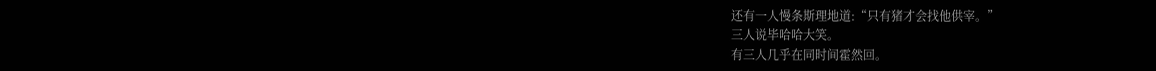还有一人慢条斯理地道:“只有猪才会找他供宰。”
三人说毕哈哈大笑。
有三人几乎在同时间霍然回。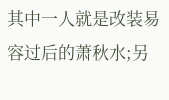其中一人就是改装易容过后的萧秋水;另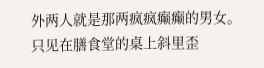外两人就是那两疯疯癫癫的男女。
只见在膳食堂的桌上斜里歪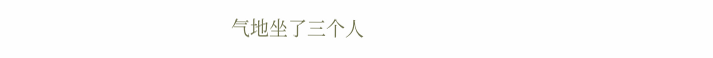气地坐了三个人